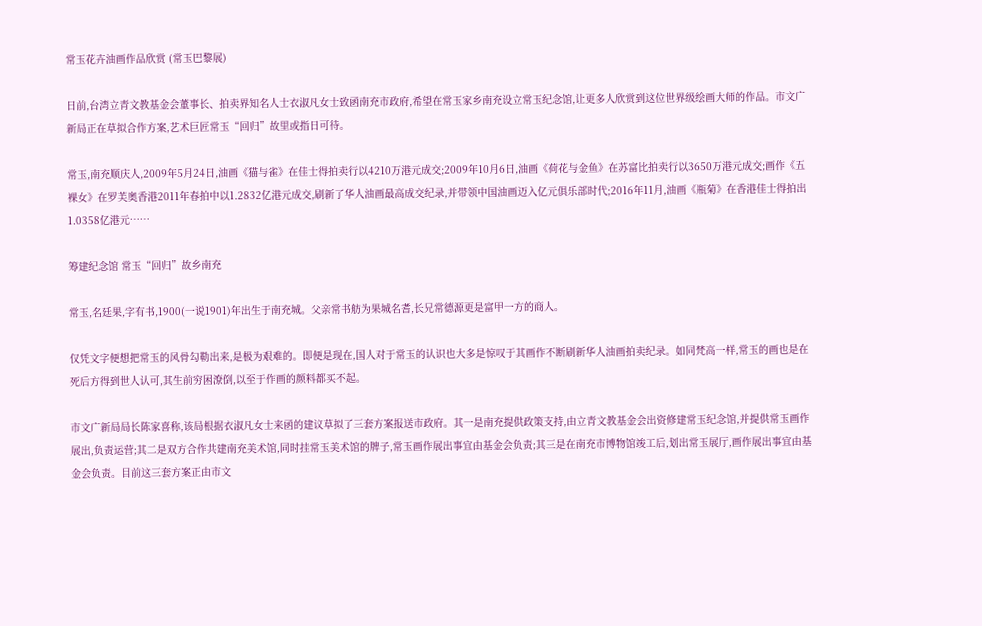常玉花卉油画作品欣赏 (常玉巴黎展)

日前,台湾立青文教基金会董事长、拍卖界知名人士衣淑凡女士致函南充市政府,希望在常玉家乡南充设立常玉纪念馆,让更多人欣赏到这位世界级绘画大师的作品。市文广新局正在草拟合作方案,艺术巨匠常玉“回归”故里或指日可待。

常玉,南充顺庆人,2009年5月24日,油画《猫与雀》在佳士得拍卖行以4210万港元成交;2009年10月6日,油画《荷花与金鱼》在苏富比拍卖行以3650万港元成交;画作《五裸女》在罗芙奥香港2011年春拍中以1.2832亿港元成交,刷新了华人油画最高成交纪录,并带领中国油画迈入亿元俱乐部时代;2016年11月,油画《瓶菊》在香港佳士得拍出1.0358亿港元……

筹建纪念馆 常玉“回归”故乡南充

常玉,名廷果,字有书,1900(一说1901)年出生于南充城。父亲常书舫为果城名耆,长兄常德源更是富甲一方的商人。

仅凭文字便想把常玉的风骨勾勒出来,是极为艰难的。即便是现在,国人对于常玉的认识也大多是惊叹于其画作不断刷新华人油画拍卖纪录。如同梵高一样,常玉的画也是在死后方得到世人认可,其生前穷困潦倒,以至于作画的颜料都买不起。

市文广新局局长陈家喜称,该局根据衣淑凡女士来函的建议草拟了三套方案报送市政府。其一是南充提供政策支持,由立青文教基金会出资修建常玉纪念馆,并提供常玉画作展出,负责运营;其二是双方合作共建南充美术馆,同时挂常玉美术馆的牌子,常玉画作展出事宜由基金会负责;其三是在南充市博物馆竣工后,划出常玉展厅,画作展出事宜由基金会负责。目前这三套方案正由市文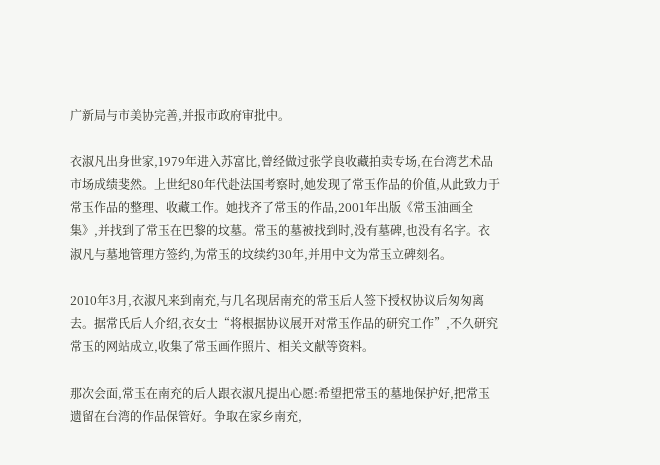广新局与市美协完善,并报市政府审批中。

衣淑凡出身世家,1979年进入苏富比,曾经做过张学良收藏拍卖专场,在台湾艺术品市场成绩斐然。上世纪80年代赴法国考察时,她发现了常玉作品的价值,从此致力于常玉作品的整理、收藏工作。她找齐了常玉的作品,2001年出版《常玉油画全集》,并找到了常玉在巴黎的坟墓。常玉的墓被找到时,没有墓碑,也没有名字。衣淑凡与墓地管理方签约,为常玉的坟续约30年,并用中文为常玉立碑刻名。

2010年3月,衣淑凡来到南充,与几名现居南充的常玉后人签下授权协议后匆匆离去。据常氏后人介绍,衣女士“将根据协议展开对常玉作品的研究工作”,不久研究常玉的网站成立,收集了常玉画作照片、相关文献等资料。

那次会面,常玉在南充的后人跟衣淑凡提出心愿:希望把常玉的墓地保护好,把常玉遗留在台湾的作品保管好。争取在家乡南充,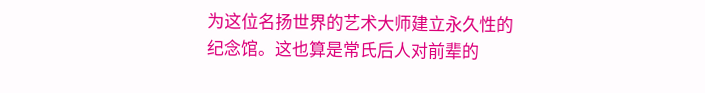为这位名扬世界的艺术大师建立永久性的纪念馆。这也算是常氏后人对前辈的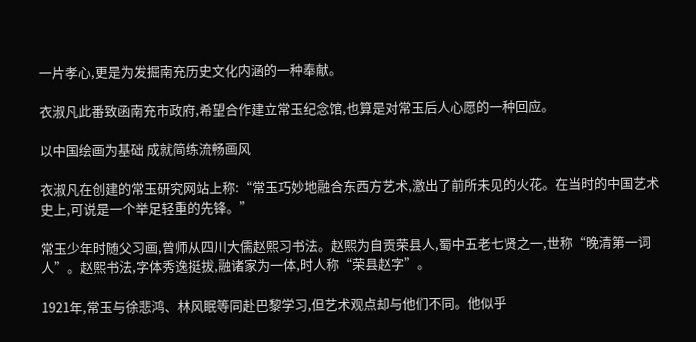一片孝心,更是为发掘南充历史文化内涵的一种奉献。

衣淑凡此番致函南充市政府,希望合作建立常玉纪念馆,也算是对常玉后人心愿的一种回应。

以中国绘画为基础 成就简练流畅画风

衣淑凡在创建的常玉研究网站上称:“常玉巧妙地融合东西方艺术,激出了前所未见的火花。在当时的中国艺术史上,可说是一个举足轻重的先锋。”

常玉少年时随父习画,曾师从四川大儒赵熙习书法。赵熙为自贡荣县人,蜀中五老七贤之一,世称“晚清第一词人”。赵熙书法,字体秀逸挺拔,融诸家为一体,时人称“荣县赵字”。

1921年,常玉与徐悲鸿、林风眠等同赴巴黎学习,但艺术观点却与他们不同。他似乎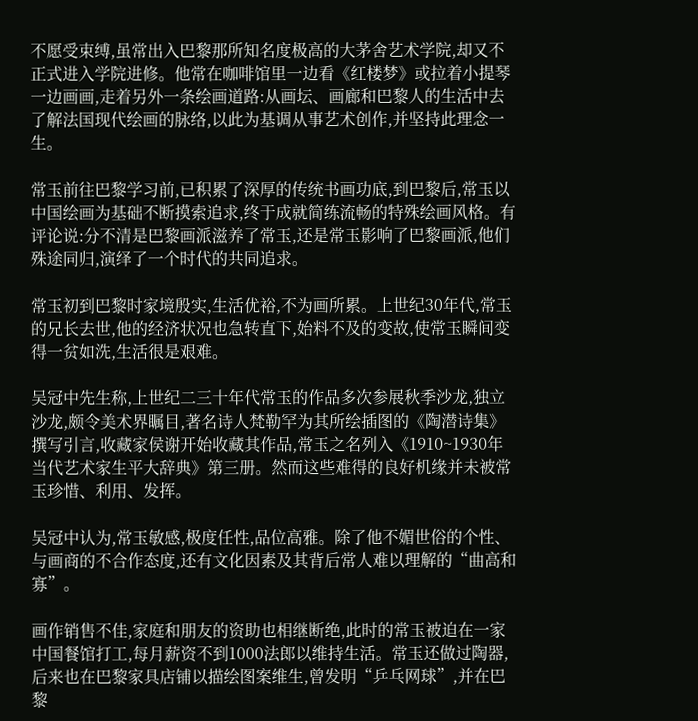不愿受束缚,虽常出入巴黎那所知名度极高的大茅舍艺术学院,却又不正式进入学院进修。他常在咖啡馆里一边看《红楼梦》或拉着小提琴一边画画,走着另外一条绘画道路:从画坛、画廊和巴黎人的生活中去了解法国现代绘画的脉络,以此为基调从事艺术创作,并坚持此理念一生。

常玉前往巴黎学习前,已积累了深厚的传统书画功底,到巴黎后,常玉以中国绘画为基础不断摸索追求,终于成就简练流畅的特殊绘画风格。有评论说:分不清是巴黎画派滋养了常玉,还是常玉影响了巴黎画派,他们殊途同归,演绎了一个时代的共同追求。

常玉初到巴黎时家境殷实,生活优裕,不为画所累。上世纪30年代,常玉的兄长去世,他的经济状况也急转直下,始料不及的变故,使常玉瞬间变得一贫如洗,生活很是艰难。

吴冠中先生称,上世纪二三十年代常玉的作品多次参展秋季沙龙,独立沙龙,颇令美术界瞩目,著名诗人梵勒罕为其所绘插图的《陶潜诗集》撰写引言,收藏家侯谢开始收藏其作品,常玉之名列入《1910~1930年当代艺术家生平大辞典》第三册。然而这些难得的良好机缘并未被常玉珍惜、利用、发挥。

吴冠中认为,常玉敏感,极度任性,品位高雅。除了他不媚世俗的个性、与画商的不合作态度,还有文化因素及其背后常人难以理解的“曲高和寡”。

画作销售不佳,家庭和朋友的资助也相继断绝,此时的常玉被迫在一家中国餐馆打工,每月薪资不到1000法郎以维持生活。常玉还做过陶器,后来也在巴黎家具店铺以描绘图案维生,曾发明“乒乓网球”,并在巴黎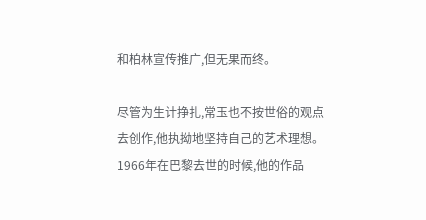和柏林宣传推广,但无果而终。

尽管为生计挣扎,常玉也不按世俗的观点去创作,他执拗地坚持自己的艺术理想。1966年在巴黎去世的时候,他的作品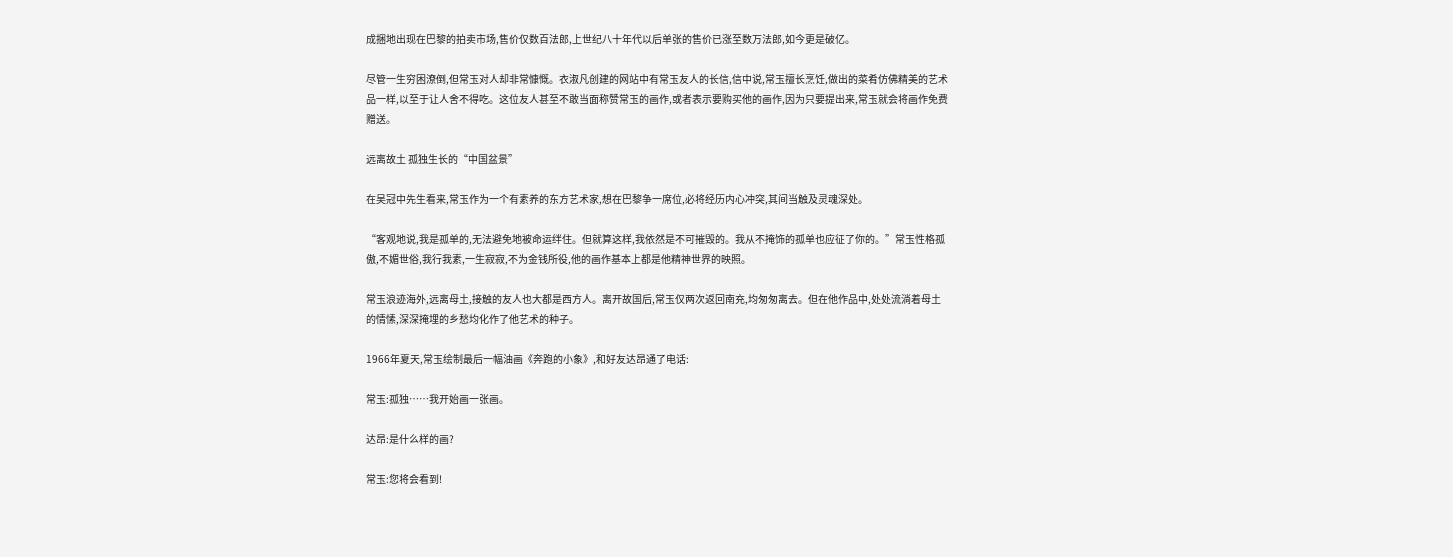成捆地出现在巴黎的拍卖市场,售价仅数百法郎,上世纪八十年代以后单张的售价已涨至数万法郎,如今更是破亿。

尽管一生穷困潦倒,但常玉对人却非常慷慨。衣淑凡创建的网站中有常玉友人的长信,信中说,常玉擅长烹饪,做出的菜肴仿佛精美的艺术品一样,以至于让人舍不得吃。这位友人甚至不敢当面称赞常玉的画作,或者表示要购买他的画作,因为只要提出来,常玉就会将画作免费赠送。

远离故土 孤独生长的“中国盆景”

在吴冠中先生看来,常玉作为一个有素养的东方艺术家,想在巴黎争一席位,必将经历内心冲突,其间当触及灵魂深处。

“客观地说,我是孤单的,无法避免地被命运绊住。但就算这样,我依然是不可摧毁的。我从不掩饰的孤单也应征了你的。”常玉性格孤傲,不媚世俗,我行我素,一生寂寂,不为金钱所役,他的画作基本上都是他精神世界的映照。

常玉浪迹海外,远离母土,接触的友人也大都是西方人。离开故国后,常玉仅两次返回南充,均匆匆离去。但在他作品中,处处流淌着母土的情愫,深深掩埋的乡愁均化作了他艺术的种子。

1966年夏天,常玉绘制最后一幅油画《奔跑的小象》,和好友达昂通了电话:

常玉:孤独……我开始画一张画。

达昂:是什么样的画?

常玉:您将会看到!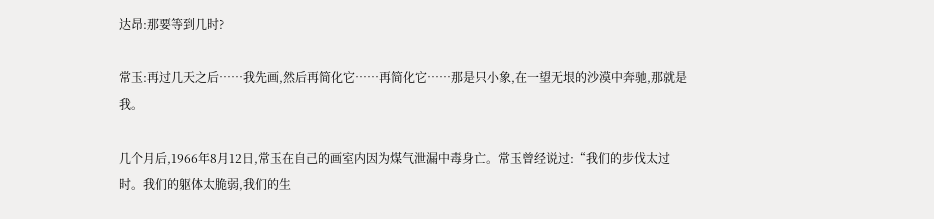达昂:那要等到几时?

常玉:再过几天之后……我先画,然后再简化它……再简化它……那是只小象,在一望无垠的沙漠中奔驰,那就是我。

几个月后,1966年8月12日,常玉在自己的画室内因为煤气泄漏中毒身亡。常玉曾经说过:“我们的步伐太过时。我们的躯体太脆弱,我们的生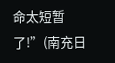命太短暂了!”(南充日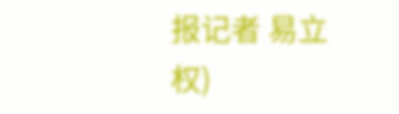报记者 易立权)